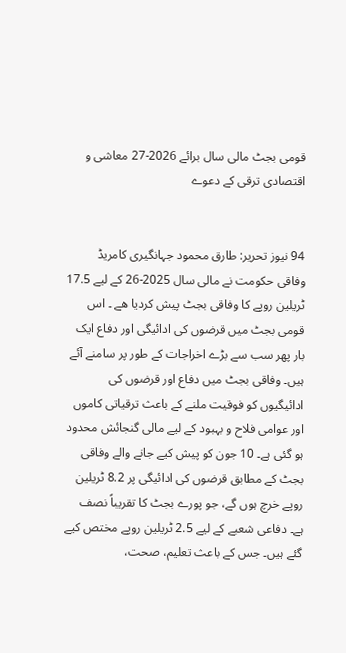قومی بجٹ مالی سال برائے 2026-27 معاشی و اقتصادی ترقی کے دعوے


94 نیوز تحریر: طارق محمود جہانگیری کامریڈ
وفاقی حکومت نے مالی سال 2025-26 کے لیے 17.5 ٹریلین روپے کا وفاقی بجٹ پیش کردیا ھے ۔ اس قومی بجٹ میں قرضوں کی ادائیگی اور دفاع ایک بار پھر سب سے بڑے اخراجات کے طور پر سامنے آئے ہیں۔ وفاقی بجٹ میں دفاع اور قرضوں کی ادائیگیوں کو فوقیت ملنے کے باعث ترقیاتی کاموں اور عوامی فلاح و بہبود کے لیے مالی گنجائش محدود ہو گئی ہے۔ 10 جون کو پیش کیے جانے والے وفاقی بجٹ کے مطابق قرضوں کی ادائیگی پر 8.2 ٹریلین روپے خرچ ہوں گے، جو پورے بجٹ کا تقریباً نصف ہے۔ دفاعی شعبے کے لیے 2.5 ٹریلین روپے مختص کیے گئے ہیں۔ جس کے باعث تعلیم، صحت،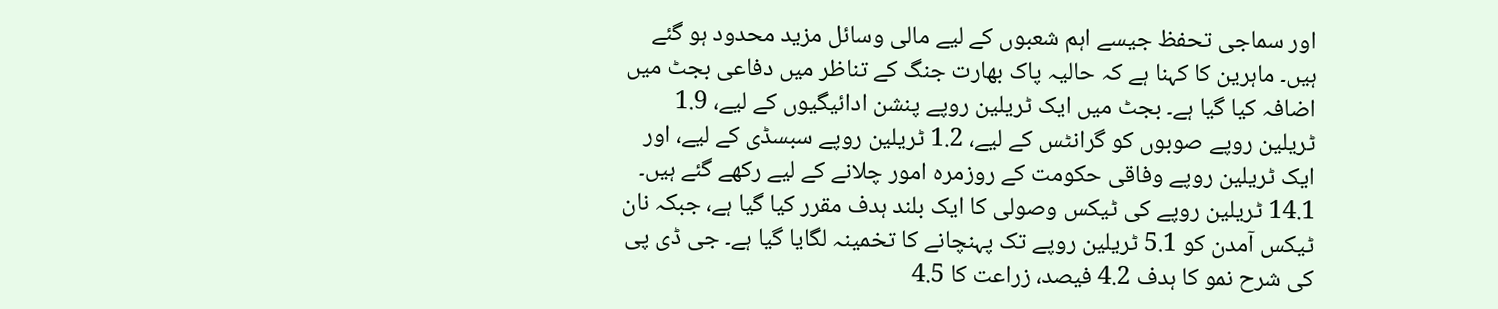اور سماجی تحفظ جیسے اہم شعبوں کے لیے مالی وسائل مزید محدود ہو گئے ہیں۔ ماہرین کا کہنا ہے کہ حالیہ پاک بھارت جنگ کے تناظر میں دفاعی بجٹ میں اضافہ کیا گیا ہے۔ بجٹ میں ایک ٹریلین روپے پنشن ادائیگیوں کے لیے، 1.9 ٹریلین روپے صوبوں کو گرانٹس کے لیے، 1.2 ٹریلین روپے سبسڈی کے لیے، اور ایک ٹریلین روپے وفاقی حکومت کے روزمرہ امور چلانے کے لیے رکھے گئے ہیں۔ 14.1 ٹریلین روپے کی ٹیکس وصولی کا ایک بلند ہدف مقرر کیا گیا ہے، جبکہ نان ٹیکس آمدن کو 5.1 ٹریلین روپے تک پہنچانے کا تخمینہ لگایا گیا ہے۔ جی ڈی پی کی شرح نمو کا ہدف 4.2 فیصد، زراعت کا 4.5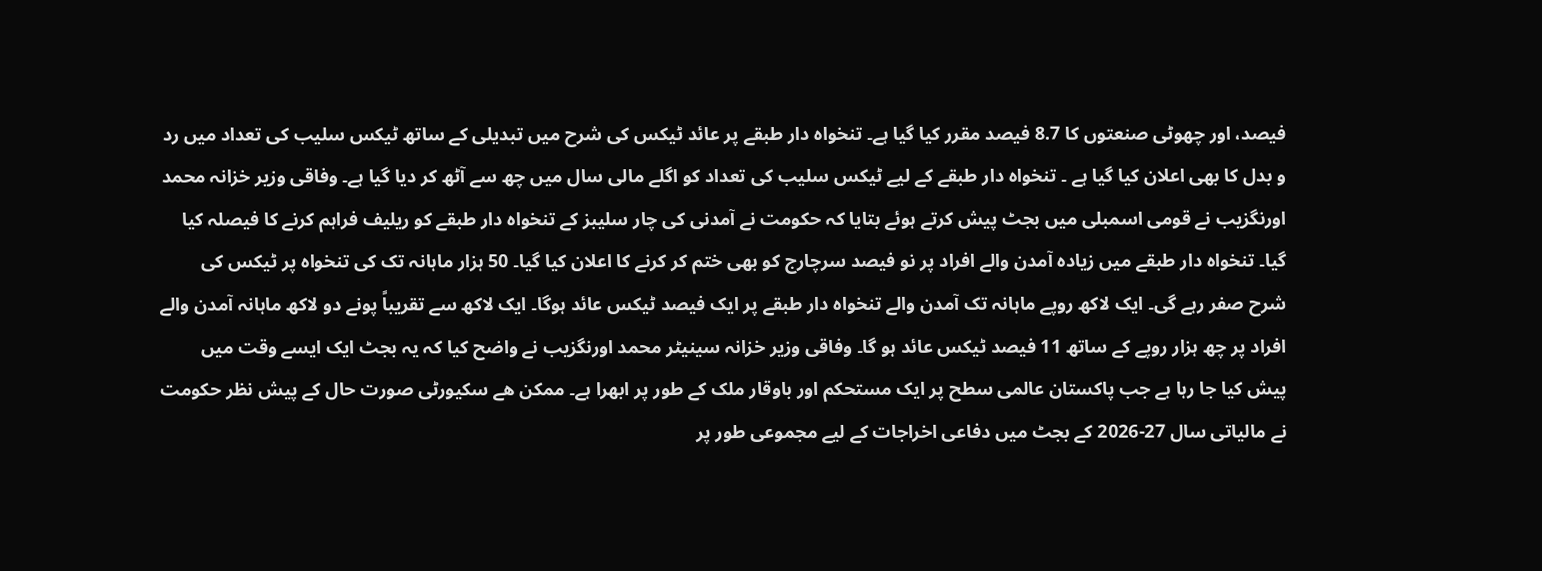فیصد، اور چھوٹی صنعتوں کا 8.7 فیصد مقرر کیا گیا ہے۔ تنخواہ دار طبقے پر عائد ٹیکس کی شرح میں تبدیلی کے ساتھ ٹیکس سلیب کی تعداد میں رد و بدل کا بھی اعلان کیا گیا ہے ۔ تنخواہ دار طبقے کے لیے ٹیکس سلیب کی تعداد کو اگلے مالی سال میں چھ سے آٹھ کر دیا گیا ہے۔ وفاقی وزیر خزانہ محمد اورنگزیب نے قومی اسمبلی میں بجٹ پیش کرتے ہوئے بتایا کہ حکومت نے آمدنی کی چار سلیبز کے تنخواہ دار طبقے کو ریلیف فراہم کرنے کا فیصلہ کیا گیا۔ تنخواہ دار طبقے میں زیادہ آمدن والے افراد پر نو فیصد سرچارج کو بھی ختم کر کرنے کا اعلان کیا گیا۔ 50 ہزار ماہانہ تک کی تنخواہ پر ٹیکس کی شرح صفر رہے گی۔ ایک لاکھ روپے ماہانہ تک آمدن والے تنخواہ دار طبقے پر ایک فیصد ٹیکس عائد ہوگا۔ ایک لاکھ سے تقریباً پونے دو لاکھ ماہانہ آمدن والے افراد پر چھ ہزار روپے کے ساتھ 11 فیصد ٹیکس عائد ہو گا۔ وفاقی وزیر خزانہ سینیٹر محمد اورنگزیب نے واضح کیا کہ یہ بجٹ ایک ایسے وقت میں پیش کیا جا رہا ہے جب پاکستان عالمی سطح پر ایک مستحکم اور باوقار ملک کے طور پر ابھرا ہے۔ ممکن ھے سکیورٹی صورت حال کے پیش نظر حکومت نے مالیاتی سال 27-2026 کے بجٹ میں دفاعی اخراجات کے لیے مجموعی طور پر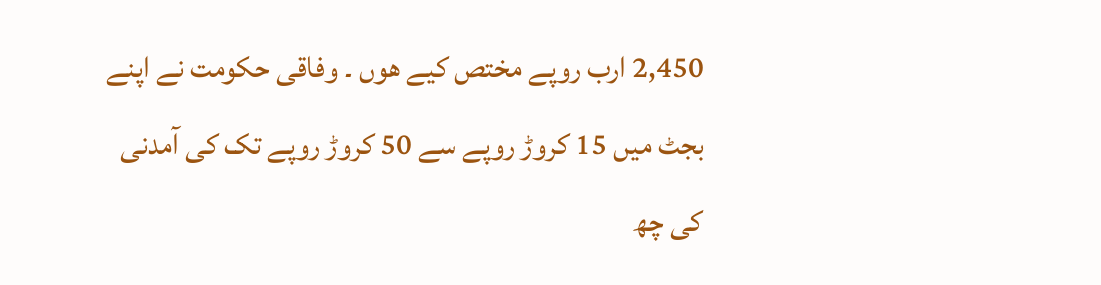2,450 ارب روپے مختص کیے ھوں ۔ وفاقی حکومت نے اپنے بجٹ میں 15 کروڑ روپے سے 50 کروڑ روپے تک کی آمدنی کی چھ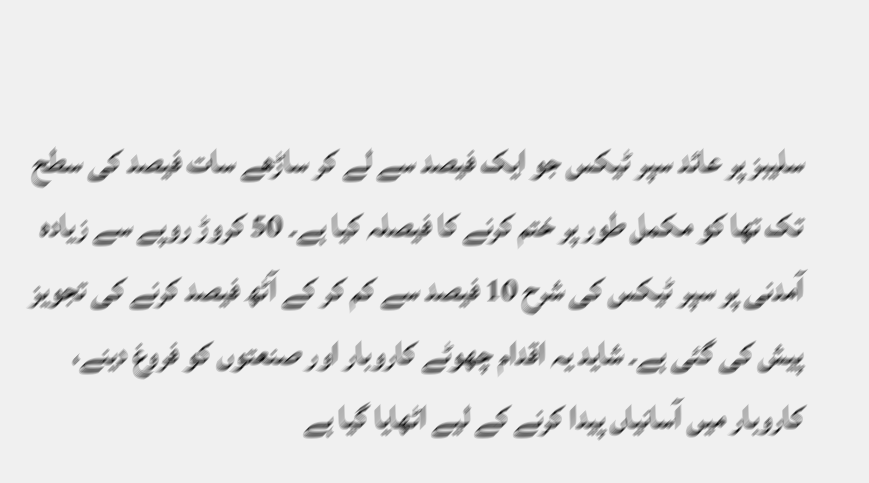سلیبز پر عائد سپر ٹیکس جو ایک فیصد سے لے کر ساڑھے سات فیصد کی سطح تک تھا کو مکمل طور پر ختم کرنے کا فیصلہ کیا ہے۔ 50 کروڑ روپے سے زیادہ آمدنی پر سپر ٹیکس کی شرح 10 فیصد سے کم کر کے آٹھ فیصد کرنے کی تجویز پیش کی گئی ہے۔ شاید یہ اقدام چھوٹے کاروبار اور صنعتوں کو فروغ دینے، کاروبار میں آسانیاں پیدا کرنے کے لیے اٹھایا گیا ہے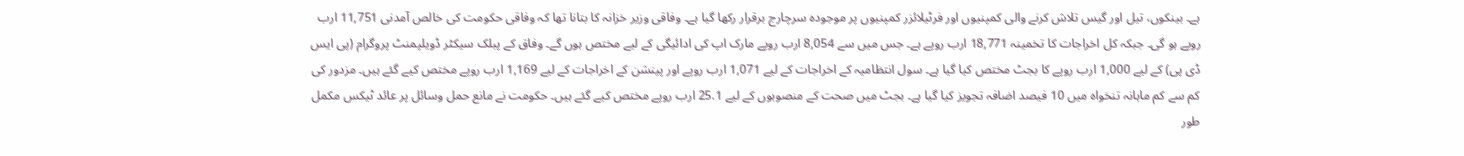ہے۔ بینکوں، تیل اور گیس تلاش کرنے والی کمپنیوں اور فرٹیلائزر کمپنیوں پر موجودہ سرچارج برقرار رکھا گیا ہے۔ وفاقی وزیر خزانہ کا بتانا تھا کہ وفاقی حکومت کی خالص آمدنی 11,751 ارب روپے ہو گی۔ جبکہ کل اخراجات کا تخمینہ 18,771 ارب روپے ہے۔ جس میں سے 8,054 ارب روپے مارک اپ کی ادائیگی کے لیے مختص ہوں گے۔ وفاق کے پبلک سیکٹر ڈویلپمنٹ پروگرام (پی ایس ڈی پی) کے لیے 1,000 ارب روپے کا بجٹ مختص کیا گیا ہے۔ سول انتظامیہ کے اخراجات کے لیے 1,071 ارب روپے اور پینشن کے اخراجات کے لیے 1,169 ارب روپے مختص کیے گئے ہیں۔ مزدور کی کم سے کم ماہانہ تنخواہ میں 10 فیصد اضافہ تجویز کیا گیا ہے۔ بجٹ میں صحت کے منصوبوں کے لیے 25.1 ارب روپے مختص کیے گئے ہیں۔ حکومت نے مانع حمل وسائل پر عائد ٹیکس مکمل طور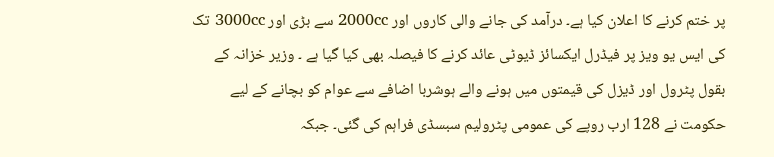پر ختم کرنے کا اعلان کیا ہے۔ درآمد کی جانے والی کاروں اور 2000cc سے بڑی اور 3000cc تک کی ایس یو ویز پر فیڈرل ایکسائز ڈیوٹی عائد کرنے کا فیصلہ بھی کیا گیا ہے ۔ وزیر خزانہ کے بقول پٹرول اور ڈیزل کی قیمتوں میں ہونے والے ہوشربا اضافے سے عوام کو بچانے کے لیے حکومت نے 128 ارب روپے کی عمومی پٹرولیم سبسڈی فراہم کی گئی۔ جبکہ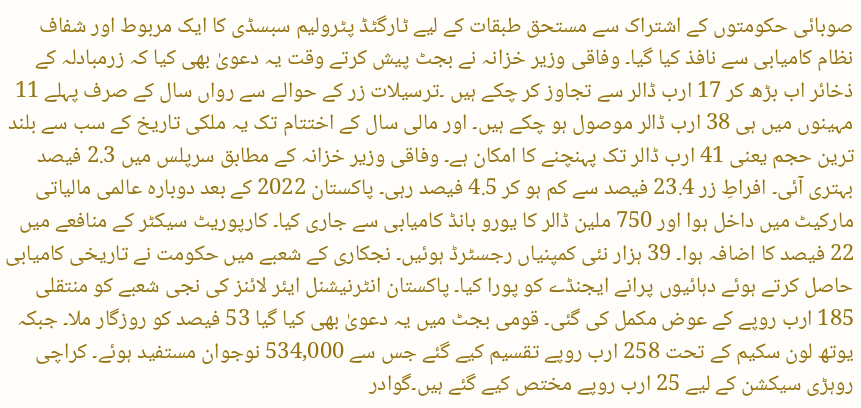صوبائی حکومتوں کے اشتراک سے مستحق طبقات کے لیے ٹارگٹڈ پٹرولیم سبسڈی کا ایک مربوط اور شفاف نظام کامیابی سے نافذ کیا گیا۔ وفاقی وزیر خزانہ نے بجٹ پیش کرتے وقت یہ دعویٰ بھی کیا کہ زرمبادلہ کے ذخائر اب بڑھ کر 17 ارب ڈالر سے تجاوز کر چکے ہیں ۔ترسیلات زر کے حوالے سے رواں سال کے صرف پہلے 11 مہینوں میں ہی 38 ارب ڈالر موصول ہو چکے ہیں۔ اور مالی سال کے اختتام تک یہ ملکی تاریخ کے سب سے بلند ترین حجم یعنی 41 ارب ڈالر تک پہنچنے کا امکان ہے۔ وفاقی وزیر خزانہ کے مطابق سرپلس میں 2.3 فیصد بہتری آئی۔ افراطِ زر 23.4 فیصد سے کم ہو کر 4.5 فیصد رہی۔ پاکستان 2022 کے بعد دوبارہ عالمی مالیاتی مارکیٹ میں داخل ہوا اور 750 ملین ڈالر کا یورو بانڈ کامیابی سے جاری کیا۔ کارپوریٹ سیکٹر کے منافعے میں 22 فیصد کا اضافہ ہوا۔ 39 ہزار نئی کمپنیاں رجسٹرڈ ہوئیں۔ نجکاری کے شعبے میں حکومت نے تاریخی کامیابی حاصل کرتے ہوئے دہائیوں پرانے ایجنڈے کو پورا کیا۔ پاکستان انٹرنیشنل ایئر لائنز کی نجی شعبے کو منتقلی 185 ارب روپے کے عوض مکمل کی گئی۔ قومی بجٹ میں یہ دعویٰ بھی کیا گیا 53 فیصد کو روزگار ملا۔ جبکہ یوتھ لون سکیم کے تحت 258 ارب روپے تقسیم کیے گئے جس سے 534,000 نوجوان مستفید ہوئے۔ کراچی روہڑی سیکشن کے لیے 25 ارب روپے مختص کیے گئے ہیں۔گوادر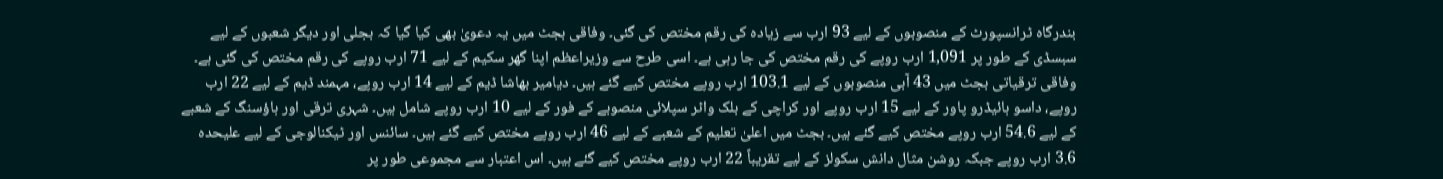بندرگاہ ٹرانسپورٹ کے منصوبوں کے لیے 93 ارب سے زیادہ کی رقم مختص کی گئی۔ وفاقی بجٹ میں یہ دعویٰ بھی کیا گیا کہ بجلی اور دیگر شعبوں کے لیے سبسڈی کے طور پر 1,091 ارب روپے کی رقم مختص کی جا رہی ہے۔ اسی طرح سے وزیراعظم اپنا گھر سکیم کے لیے 71 ارب روپے کی رقم مختص کی گئی ہے۔ وفاقی ترقیاتی بجٹ میں 43 آبی منصوبوں کے لیے 103.1 ارب روپے مختص کیے گئے ہیں۔ دیامیر بھاشا ڈیم کے لیے 14 ارب روپے، مہمند ڈیم کے لیے 22 ارب روپے، داسو ہائیڈرو پاور کے لیے 15 ارب روپے اور کراچی کے بلک واٹر سپلائی منصوبے کے فور کے لیے 10 ارب روپے شامل ہیں۔ شہری ترقی اور ہاؤسنگ کے شعبے کے لیے 54.6 ارب روپے مختص کیے گئے ہیں۔ بجٹ میں اعلیٰ تعلیم کے شعبے کے لیے 46 ارب روپے مختص کیے گئے ہیں۔ سائنس اور ٹیکنالوجی کے لیے علیحدہ 3.6 ارب روپے جبکہ روشن مثال دانش سکولز کے لیے تقریباً 22 ارب روپے مختص کیے گئے ہیں۔ اس اعتبار سے مجموعی طور پر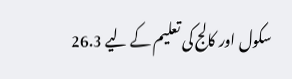سکول اور کالج کی تعلیم کے لیے 26.3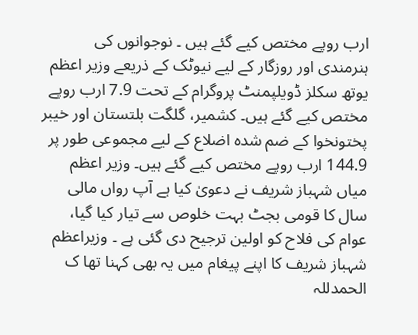ارب روپے مختص کیے گئے ہیں ۔ نوجوانوں کی ہنرمندی اور روزگار کے لیے نیوٹک کے ذریعے وزیر اعظم یوتھ سکلز ڈویلپمنٹ پروگرام کے تحت 7.9 ارب روپے مختص کیے گئے ہیں۔ کشمیر، گلگت بلتستان اور خیبر پختونخوا کے ضم شدہ اضلاع کے لیے مجموعی طور پر 144.9 ارب روپے مختص کیے گئے ہیں۔ وزیر اعظم میاں شہباز شریف نے دعویٰ کیا ہے آپ رواں مالی سال کا قومی بجٹ بہت خلوص سے تیار کیا گیا، عوام کی فلاح کو اولین ترجیح دی گئی ہے ۔ وزیراعظم شہباز شریف کا اپنے پیغام میں یہ بھی کہنا تھا ک الحمدللہ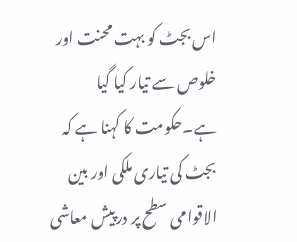اس بجٹ کو بہت محنت اور خلوص سے تیار کیا گیا ہے۔حکومت کا کہنا ہے کہ بجٹ کی تیاری ملکی اور بین الاقوامی سطح پر درپیش معاشی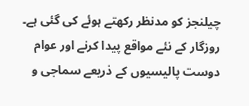چیلنجز کو مدنظر رکھتے ہوئے کی گئی ہے۔ روزگار کے نئے مواقع پیدا کرنے اور عوام دوست پالیسیوں کے ذریعے سماجی و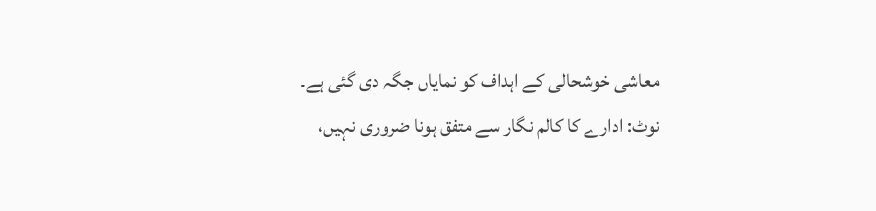معاشی خوشحالی کے اہداف کو نمایاں جگہ دی گئی ہے۔
نوٹ: ادارے کا کالم نگار سے متفق ہونا ضروری نہیں،